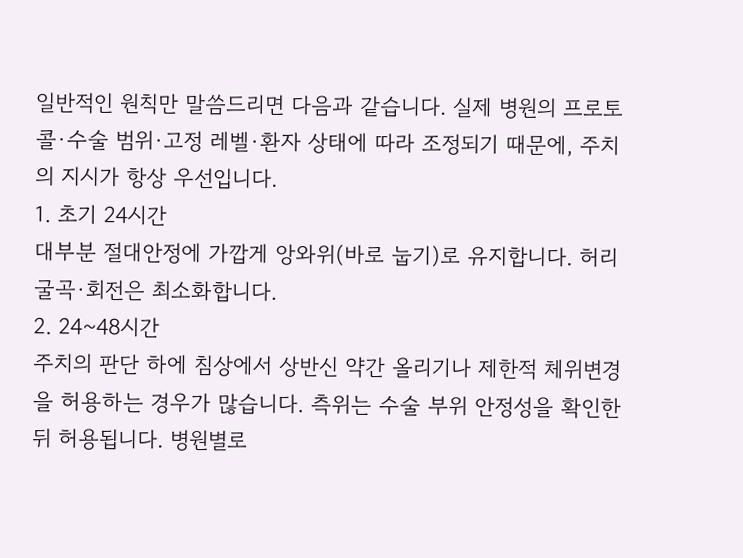일반적인 원칙만 말씀드리면 다음과 같습니다. 실제 병원의 프로토콜·수술 범위·고정 레벨·환자 상태에 따라 조정되기 때문에, 주치의 지시가 항상 우선입니다.
1. 초기 24시간
대부분 절대안정에 가깝게 앙와위(바로 눕기)로 유지합니다. 허리 굴곡·회전은 최소화합니다.
2. 24~48시간
주치의 판단 하에 침상에서 상반신 약간 올리기나 제한적 체위변경을 허용하는 경우가 많습니다. 측위는 수술 부위 안정성을 확인한 뒤 허용됩니다. 병원별로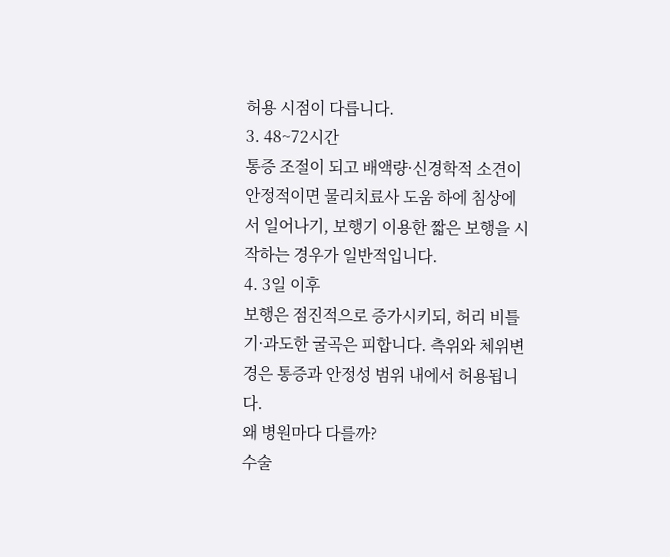허용 시점이 다릅니다.
3. 48~72시간
통증 조절이 되고 배액량·신경학적 소견이 안정적이면 물리치료사 도움 하에 침상에서 일어나기, 보행기 이용한 짧은 보행을 시작하는 경우가 일반적입니다.
4. 3일 이후
보행은 점진적으로 증가시키되, 허리 비틀기·과도한 굴곡은 피합니다. 측위와 체위변경은 통증과 안정성 범위 내에서 허용됩니다.
왜 병원마다 다를까?
수술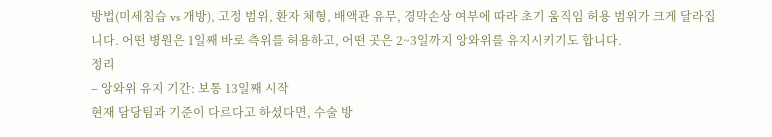방법(미세침습 vs 개방), 고정 범위, 환자 체형, 배액관 유무, 경막손상 여부에 따라 초기 움직임 허용 범위가 크게 달라집니다. 어떤 병원은 1일째 바로 측위를 허용하고, 어떤 곳은 2~3일까지 앙와위를 유지시키기도 합니다.
정리
– 앙와위 유지 기간: 보통 13일째 시작
현재 담당팀과 기준이 다르다고 하셨다면, 수술 방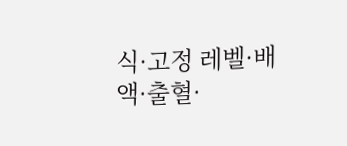식·고정 레벨·배액·출혈·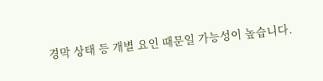경막 상태 등 개별 요인 때문일 가능성이 높습니다.